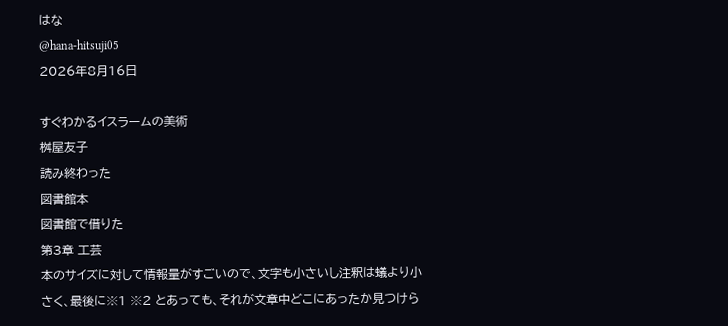はな
@hana-hitsuji05
2026年8月16日

すぐわかるイスラームの美術
桝屋友子
読み終わった
図書館本
図書館で借りた
第3章 工芸
本のサイズに対して情報量がすごいので、文字も小さいし注釈は蟻より小さく、最後に※1 ※2 とあっても、それが文章中どこにあったか見つけら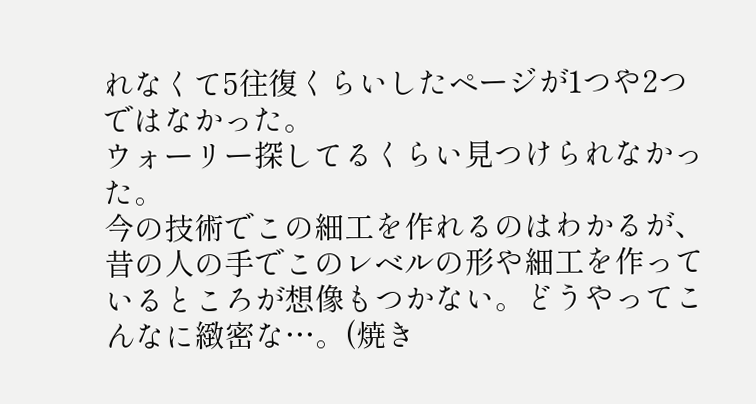れなくて5往復くらいしたページが1つや2つではなかった。
ウォーリー探してるくらい見つけられなかった。
今の技術でこの細工を作れるのはわかるが、昔の人の手でこのレベルの形や細工を作っているところが想像もつかない。どうやってこんなに緻密な…。(焼き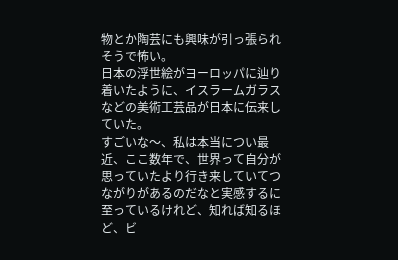物とか陶芸にも興味が引っ張られそうで怖い。
日本の浮世絵がヨーロッパに辿り着いたように、イスラームガラスなどの美術工芸品が日本に伝来していた。
すごいな〜、私は本当につい最近、ここ数年で、世界って自分が思っていたより行き来していてつながりがあるのだなと実感するに至っているけれど、知れば知るほど、ビ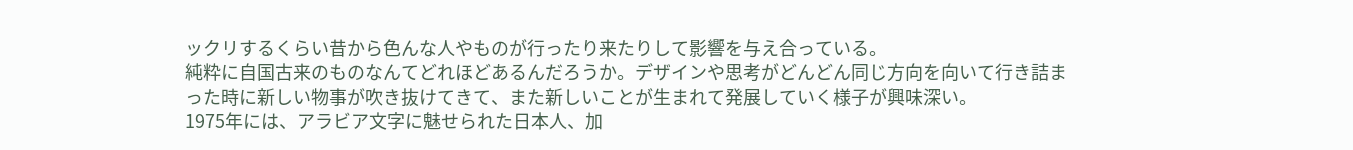ックリするくらい昔から色んな人やものが行ったり来たりして影響を与え合っている。
純粋に自国古来のものなんてどれほどあるんだろうか。デザインや思考がどんどん同じ方向を向いて行き詰まった時に新しい物事が吹き抜けてきて、また新しいことが生まれて発展していく様子が興味深い。
1975年には、アラビア文字に魅せられた日本人、加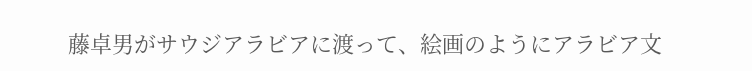藤卓男がサウジアラビアに渡って、絵画のようにアラビア文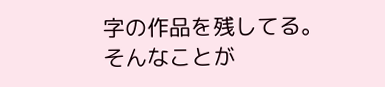字の作品を残してる。
そんなことが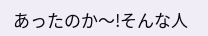あったのか〜!そんな人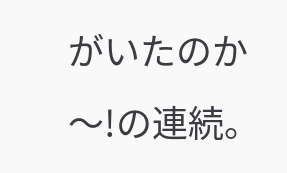がいたのか〜!の連続。